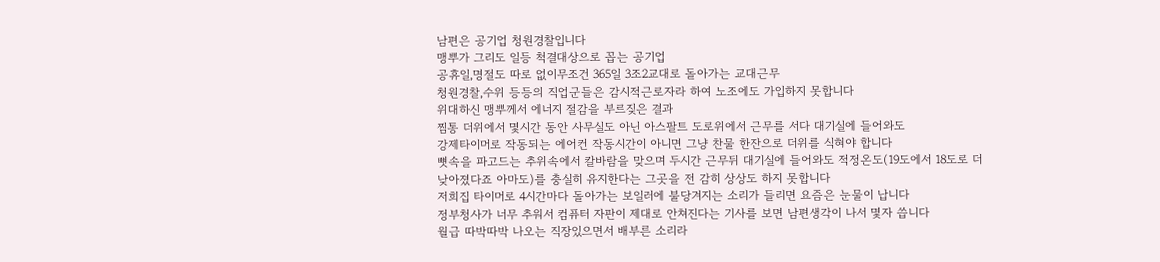남편은 공기업 청원경찰입니다
맹뿌가 그리도 일등 척결대상으로 꼽는 공기업
공휴일,명절도 따로 없이무조건 365일 3조2교대로 돌아가는 교대근무
청원경찰,수위 등등의 직업군들은 감시적근로자라 하여 노조에도 가입하지 못합니다
위대하신 맹뿌께서 에너지 절감을 부르짖은 결과
찜통 더위에서 몇시간 동안 사무실도 아닌 아스팔트 도로위에서 근무를 서다 대기실에 들어와도
강제타이머로 작동되는 에어컨 작동시간이 아니면 그냥 찬물 한잔으로 더위를 식혀야 합니다
뼛속을 파고드는 추위속에서 칼바람을 맞으며 두시간 근무뒤 대기실에 들어와도 적정온도(19도에서 18도로 더
낮아졌다죠 아마도)를 충실히 유지한다는 그곳을 전 감히 상상도 하지 못합니다
저희집 타이머로 4시간마다 돌아가는 보일러에 불당겨지는 소리가 들리면 요즘은 눈물이 납니다
정부청사가 너무 추워서 컴퓨터 자판이 제대로 안쳐진다는 기사를 보면 남편생각이 나서 몇자 씁니다
월급 따박따박 나오는 직장있으면서 배부른 소리라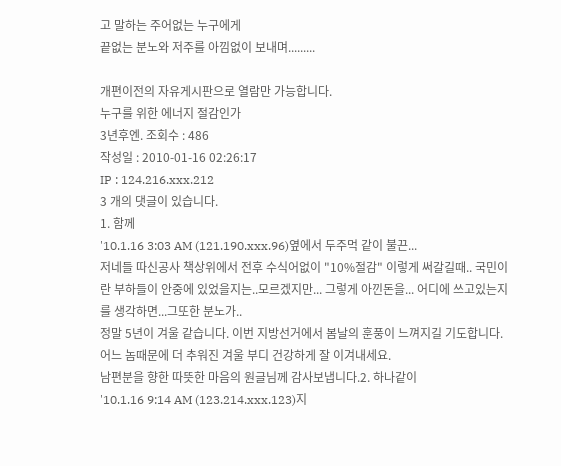고 말하는 주어없는 누구에게
끝없는 분노와 저주를 아낌없이 보내며.........

개편이전의 자유게시판으로 열람만 가능합니다.
누구를 위한 에너지 절감인가
3년후엔. 조회수 : 486
작성일 : 2010-01-16 02:26:17
IP : 124.216.xxx.212
3 개의 댓글이 있습니다.
1. 함께
'10.1.16 3:03 AM (121.190.xxx.96)옆에서 두주먹 같이 불끈...
저네들 따신공사 책상위에서 전후 수식어없이 "10%절감" 이렇게 써갈길때.. 국민이란 부하들이 안중에 있었을지는..모르겠지만... 그렇게 아낀돈을... 어디에 쓰고있는지를 생각하면...그또한 분노가..
정말 5년이 겨울 같습니다. 이번 지방선거에서 봄날의 훈풍이 느껴지길 기도합니다.
어느 놈때문에 더 추워진 겨울 부디 건강하게 잘 이겨내세요.
남편분을 향한 따뜻한 마음의 원글님께 감사보냅니다.2. 하나같이
'10.1.16 9:14 AM (123.214.xxx.123)지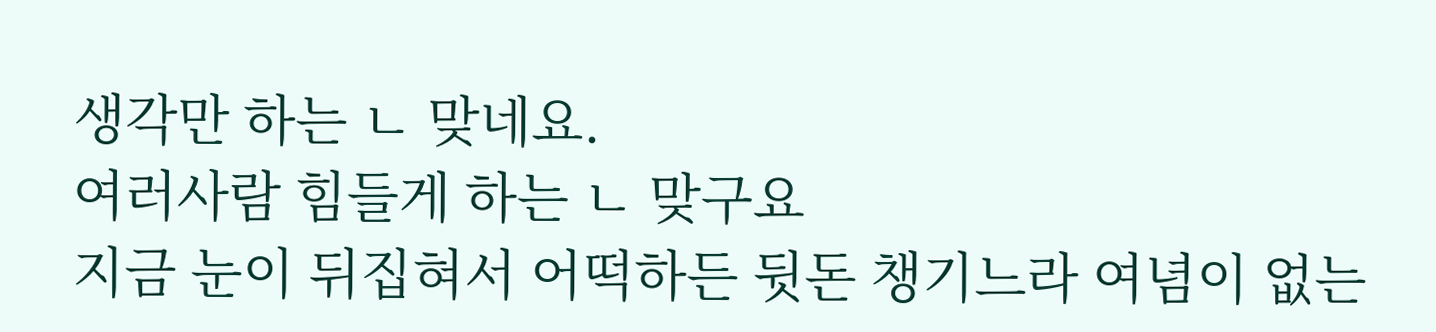생각만 하는 ㄴ 맞네요.
여러사람 힘들게 하는 ㄴ 맞구요
지금 눈이 뒤집혀서 어떡하든 뒷돈 챙기느라 여념이 없는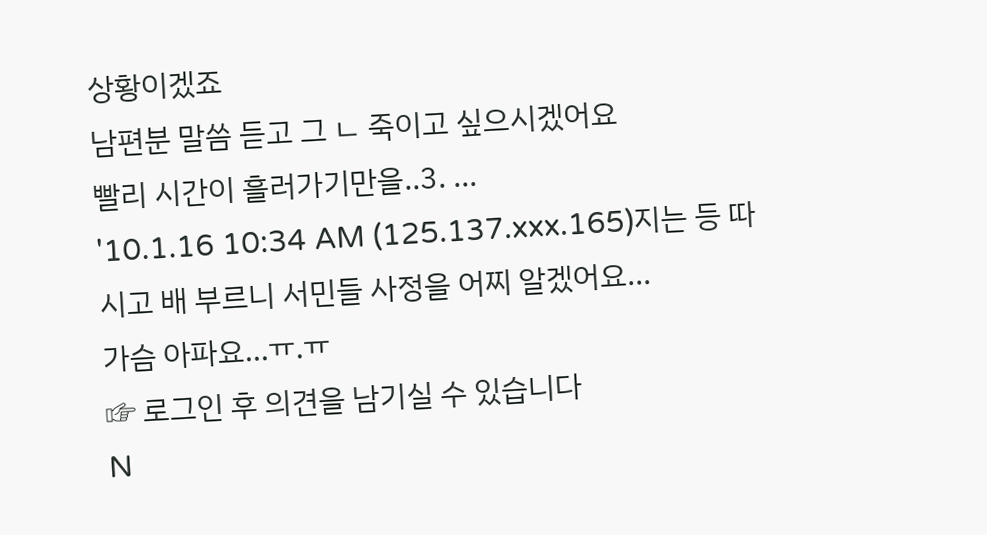상황이겠죠
남편분 말씀 듣고 그 ㄴ 죽이고 싶으시겠어요
빨리 시간이 흘러가기만을..3. ...
'10.1.16 10:34 AM (125.137.xxx.165)지는 등 따시고 배 부르니 서민들 사정을 어찌 알겠어요...
가슴 아파요...ㅠ.ㅠ
☞ 로그인 후 의견을 남기실 수 있습니다
N